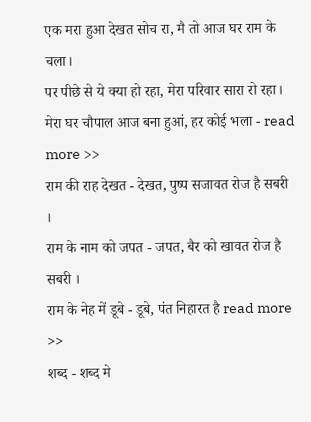एक मरा हुआ देखत सोच रा, मै तो आज घर राम के चला।
पर पीछे से ये क्या हो रहा, मेरा परिवार सारा रो रहा।
मेरा घर चौपाल आज बना हुआं, हर कोई भला - read more >>
राम की राह देखत - देखत, पुष्प सजावत रोज है सबरी ।
राम के नाम को जपत - जपत, बैर को खावत रोज है सबरी ।
राम के नेह में डूबे - डूबे, पंत निहारत है read more >>
शब्द - शब्द मे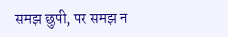समझ छुपी, पर समझ न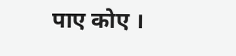पाए कोए ।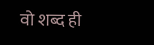वो शब्द ही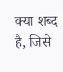क्या शब्द है, जिसे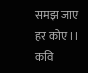समझ जाए हर कोए ।।
कवि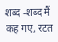शब्द -शब्द मैं कह गए, रटत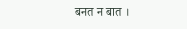बनत न बात ।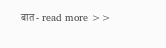बात - read more >>